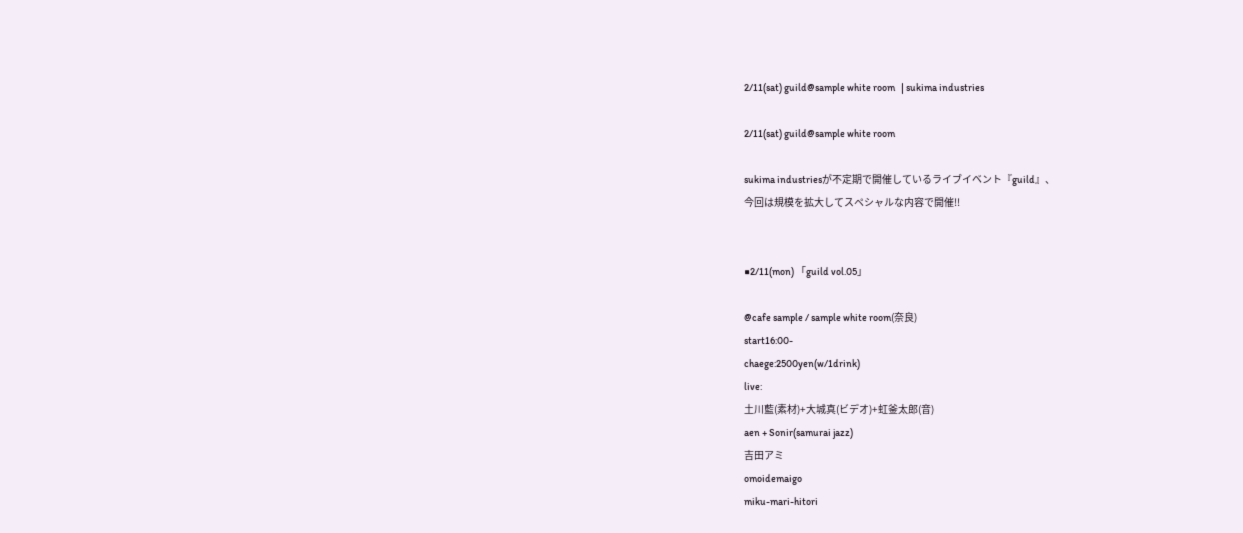2/11(sat) guild@sample white room   | sukima industries

2/11(sat) guild@sample white room

sukima industriesが不定期で開催しているライブイベント『guild』、
今回は規模を拡大してスペシャルな内容で開催!!


■2/11(mon) 「guild vol.05」

@cafe sample / sample white room(奈良)
start16:00-
chaege:2500yen(w/1drink)
live:
土川藍(素材)+大城真(ビデオ)+虹釜太郎(音)
aen + Sonir(samurai jazz)
吉田アミ
omoidemaigo
miku-mari-hitori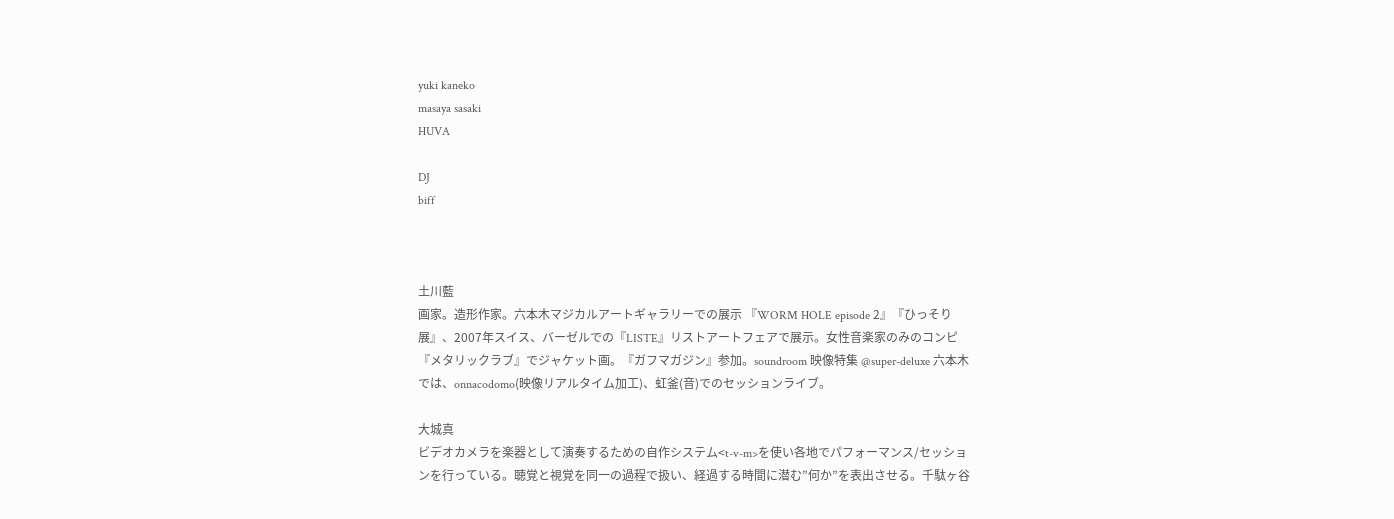yuki kaneko
masaya sasaki
HUVA

DJ
biff



土川藍
画家。造形作家。六本木マジカルアートギャラリーでの展示 『WORM HOLE episode 2』『ひっそり展』、2007年スイス、バーゼルでの『LISTE』リストアートフェアで展示。女性音楽家のみのコンピ『メタリックラブ』でジャケット画。『ガフマガジン』参加。soundroom 映像特集 @super-deluxe 六本木では、onnacodomo(映像リアルタイム加工)、虹釜(音)でのセッションライブ。

大城真
ビデオカメラを楽器として演奏するための自作システム<t-v-m>を使い各地でパフォーマンス/セッションを行っている。聴覚と視覚を同一の過程で扱い、経過する時間に潜む”何か”を表出させる。千駄ヶ谷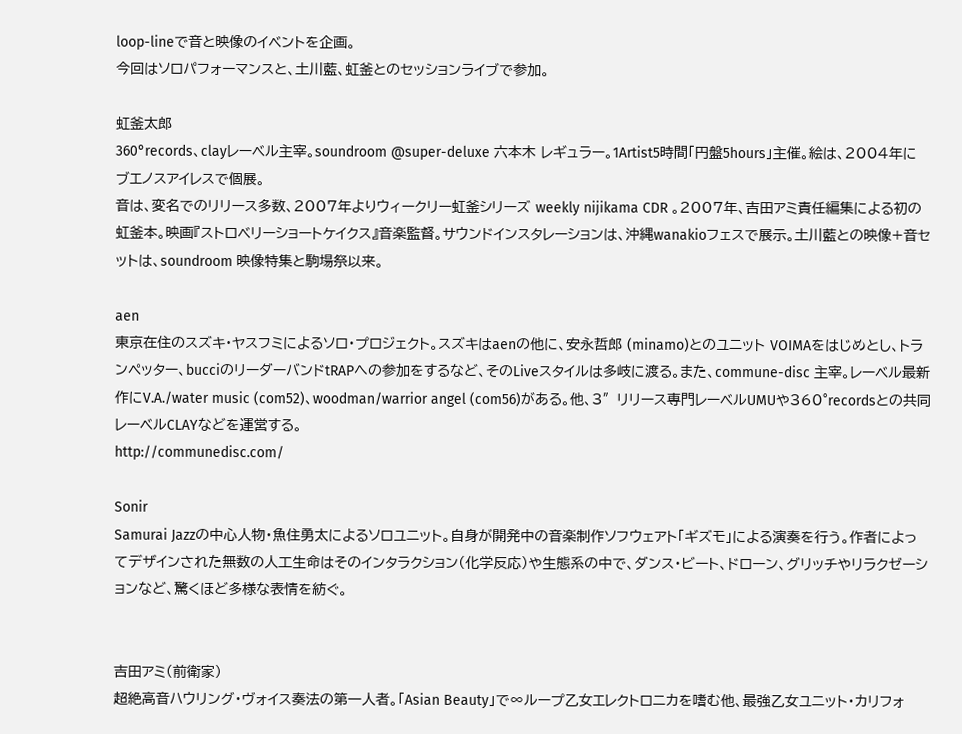loop-lineで音と映像のイベントを企画。
今回はソロパフォーマンスと、土川藍、虹釜とのセッションライブで参加。

虹釜太郎
360°records、clayレーベル主宰。soundroom @super-deluxe 六本木 レギュラー。1Artist5時間「円盤5hours」主催。絵は、2004年にブエノスアイレスで個展。
音は、変名でのリリース多数、2007年よりウィークリー虹釜シリーズ weekly nijikama CDR 。2007年、吉田アミ責任編集による初の虹釜本。映画『ストロベリーショートケイクス』音楽監督。サウンドインスタレーションは、沖縄wanakioフェスで展示。土川藍との映像+音セットは、soundroom 映像特集と駒場祭以来。

aen
東京在住のスズキ・ヤスフミによるソロ・プロジェクト。スズキはaenの他に、安永哲郎 (minamo)とのユニット VOIMAをはじめとし、トランペッター、bucciのリーダーバンドtRAPへの参加をするなど、そのLiveスタイルは多岐に渡る。また、commune-disc 主宰。レーベル最新作にV.A./water music (com52)、woodman/warrior angel (com56)がある。他、3″リリース専門レーベルUMUや360°recordsとの共同レーベルCLAYなどを運営する。
http://communedisc.com/

Sonir
Samurai Jazzの中心人物・魚住勇太によるソロユニット。自身が開発中の音楽制作ソフウェアト「ギズモ」による演奏を行う。作者によってデザインされた無数の人工生命はそのインタラクション(化学反応)や生態系の中で、ダンス・ビート、ドローン、グリッチやリラクゼーションなど、驚くほど多様な表情を紡ぐ。


吉田アミ(前衛家)
超絶高音ハウリング・ヴォイス奏法の第一人者。「Asian Beauty」で∞ループ乙女エレクトロニカを嗜む他、最強乙女ユニット・カリフォ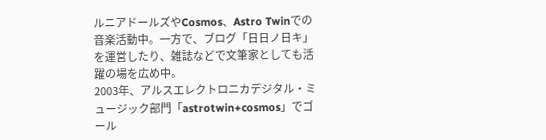ルニアドールズやCosmos、Astro Twinでの音楽活動中。一方で、ブログ「日日ノ日キ」を運営したり、雑誌などで文筆家としても活躍の場を広め中。
2003年、アルスエレクトロニカデジタル・ミュージック部門「astrotwin+cosmos」でゴール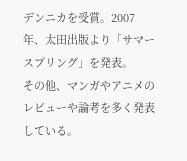デンニカを受賞。2007年、太田出版より「サマースプリング」を発表。
その他、マンガやアニメのレビューや論考を多く発表している。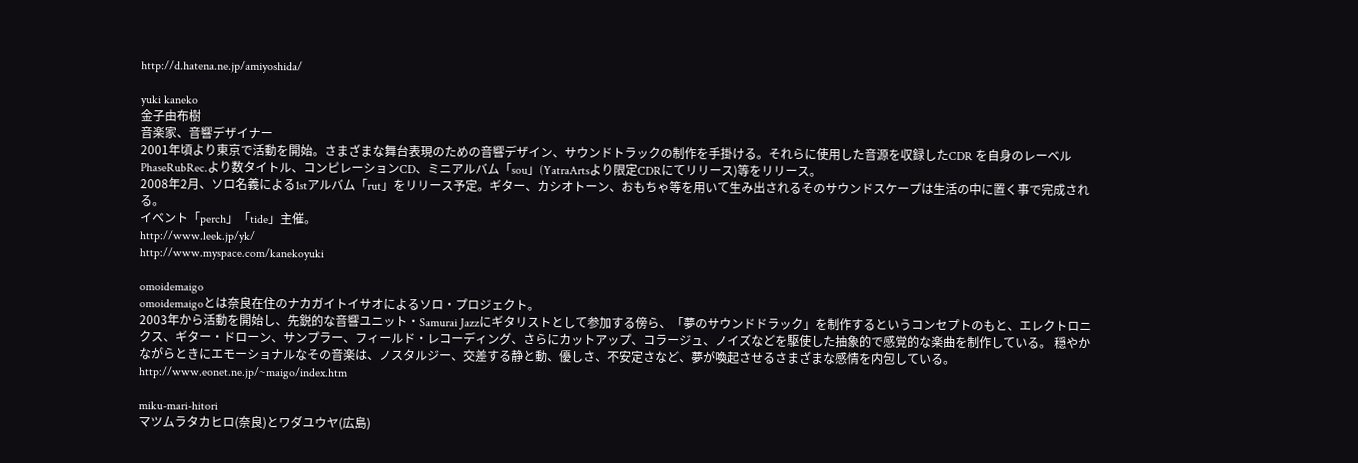http://d.hatena.ne.jp/amiyoshida/

yuki kaneko
金子由布樹
音楽家、音響デザイナー
2001年頃より東京で活動を開始。さまざまな舞台表現のための音響デザイン、サウンドトラックの制作を手掛ける。それらに使用した音源を収録したCDR を自身のレーベルPhaseRubRec.より数タイトル、コンピレーションCD、ミニアルバム「sou」(YatraArtsより限定CDRにてリリース)等をリリース。
2008年2月、ソロ名義による1stアルバム「rut」をリリース予定。ギター、カシオトーン、おもちゃ等を用いて生み出されるそのサウンドスケープは生活の中に置く事で完成される。
イベント「perch」「tide」主催。
http://www.leek.jp/yk/
http://www.myspace.com/kanekoyuki

omoidemaigo
omoidemaigoとは奈良在住のナカガイトイサオによるソロ・プロジェクト。
2003年から活動を開始し、先鋭的な音響ユニット・Samurai Jazzにギタリストとして参加する傍ら、「夢のサウンドドラック」を制作するというコンセプトのもと、エレクトロニクス、ギター・ドローン、サンプラー、フィールド・レコーディング、さらにカットアップ、コラージュ、ノイズなどを駆使した抽象的で感覚的な楽曲を制作している。 穏やかながらときにエモーショナルなその音楽は、ノスタルジー、交差する静と動、優しさ、不安定さなど、夢が喚起させるさまざまな感情を内包している。
http://www.eonet.ne.jp/~maigo/index.htm

miku-mari-hitori
マツムラタカヒロ(奈良)とワダユウヤ(広島)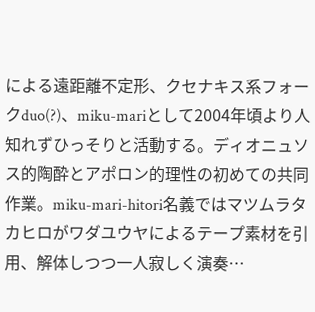による遠距離不定形、クセナキス系フォークduo(?)、miku-mariとして2004年頃より人知れずひっそりと活動する。ディオニュソス的陶酔とアポロン的理性の初めての共同作業。miku-mari-hitori名義ではマツムラタカヒロがワダユウヤによるテープ素材を引用、解体しつつ一人寂しく演奏…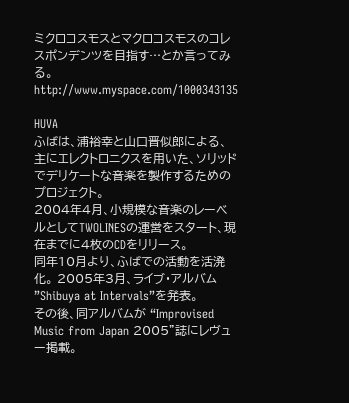ミクロコスモスとマクロコスモスのコレスポンデンツを目指す…とか言ってみる。
http://www.myspace.com/1000343135

HUVA
ふばは、浦裕幸と山口晋似郎による、主にエレクトロニクスを用いた、ソリッドでデリケートな音楽を製作するためのプロジェクト。
2004年4月、小規模な音楽のレーベルとしてTWOLINESの運営をスタート、現在までに4枚のCDをリリース。
同年10月より、ふばでの活動を活溌化。 2005年3月、ライブ・アルバム
”Shibuya at Intervals”を発表。
その後、同アルバムが “Improvised Music from Japan 2005”誌にレヴュー掲載。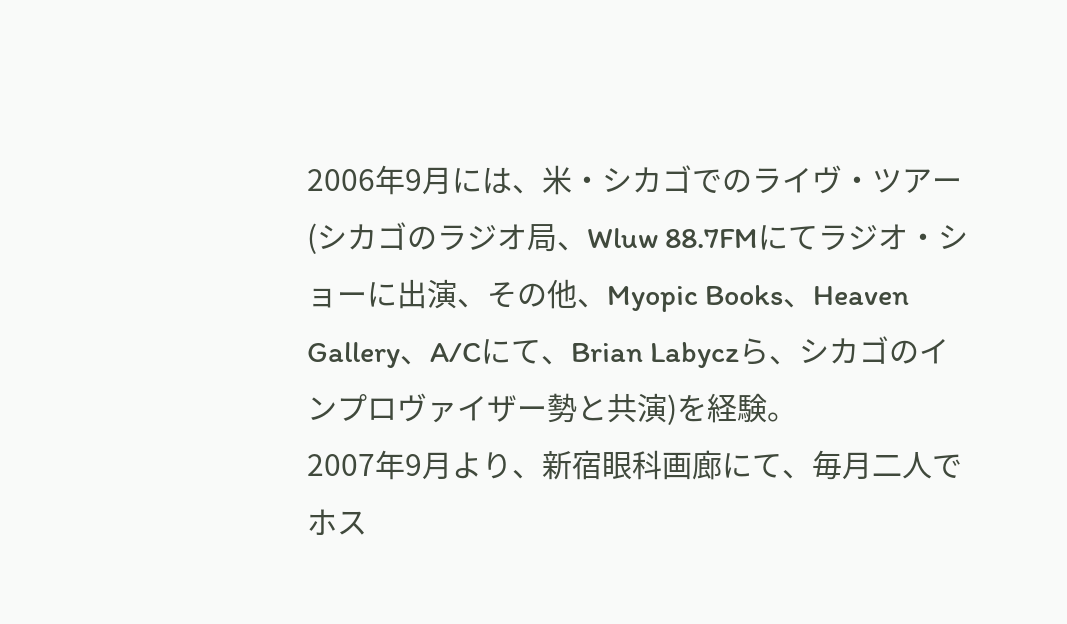2006年9月には、米・シカゴでのライヴ・ツアー (シカゴのラジオ局、Wluw 88.7FMにてラジオ・ショーに出演、その他、Myopic Books、Heaven Gallery、A/Cにて、Brian Labyczら、シカゴのインプロヴァイザー勢と共演)を経験。
2007年9月より、新宿眼科画廊にて、毎月二人でホス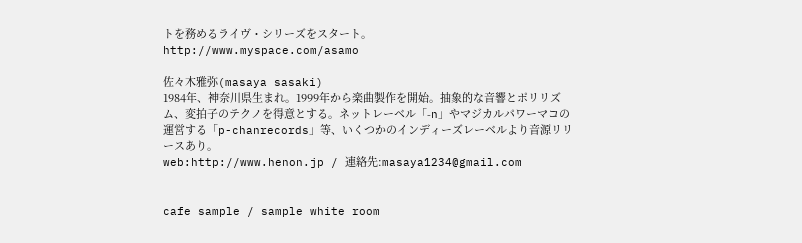トを務めるライヴ・シリーズをスタート。
http://www.myspace.com/asamo

佐々木雅弥(masaya sasaki)
1984年、神奈川県生まれ。1999年から楽曲製作を開始。抽象的な音響とポリリズム、変拍子のテクノを得意とする。ネットレーベル「-n」やマジカルパワーマコの運営する「p-chanrecords」等、いくつかのインディーズレーベルより音源リリースあり。
web:http://www.henon.jp / 連絡先:masaya1234@gmail.com


cafe sample / sample white room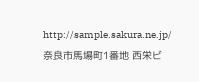http://sample.sakura.ne.jp/
奈良市馬場町1番地 西栄ビ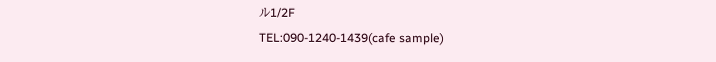ル1/2F
TEL:090-1240-1439(cafe sample)